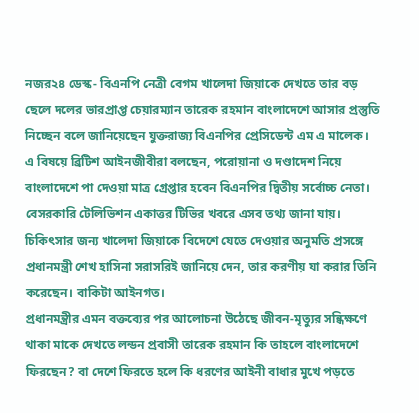নজর২৪ ডেস্ক- বিএনপি নেত্রী বেগম খালেদা জিয়াকে দেখতে তার বড় ছেলে দলের ভারপ্রাপ্ত চেয়ারম্যান তারেক রহমান বাংলাদেশে আসার প্রস্তুতি নিচ্ছেন বলে জানিয়েছেন যুক্তরাজ্য বিএনপির প্রেসিডেন্ট এম এ মালেক।
এ বিষয়ে ব্রিটিশ আইনজীবীরা বলছেন, পরোয়ানা ও দণ্ডাদেশ নিয়ে বাংলাদেশে পা দেওয়া মাত্র গ্রেপ্তার হবেন বিএনপির দ্বিতীয় সর্বোচ্চ নেতা। বেসরকারি টেলিভিশন একাত্তর টিভির খবরে এসব তথ্য জানা যায়।
চিকিৎসার জন্য খালেদা জিয়াকে বিদেশে যেতে দেওয়ার অনুমতি প্রসঙ্গে প্রধানমন্ত্রী শেখ হাসিনা সরাসরিই জানিয়ে দেন, তার করণীয় যা করার তিনি করেছেন। বাকিটা আইনগত।
প্রধানমন্ত্রীর এমন বক্তব্যের পর আলোচনা উঠেছে জীবন-মৃত্যুর সন্ধিক্ষণে থাকা মাকে দেখতে লন্ডন প্রবাসী তারেক রহমান কি তাহলে বাংলাদেশে ফিরছেন? বা দেশে ফিরতে হলে কি ধরণের আইনী বাধার মুখে পড়তে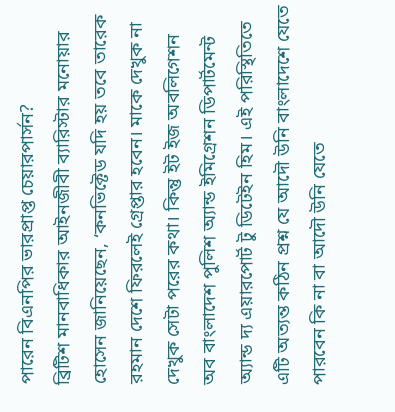পারেন বিএনপির ভারপ্রাপ্ত চেয়ারপার্সন?
ব্রিটিশ মানবাধিকার আইনজীবী ব্যারিস্টার মনোয়ার হোসেন জানিয়েছেন, ‘কনভিক্টেড যদি হয় তবে তারেক রহমান দেশে ফিরলেই গ্রেপ্তার হবেন। মাকে দেখুক না দেখুক সেটা পরের কথা। কিন্তু ইট ইজ অবলিগেশন অব বাংলাদেশ পুলিশ অ্যান্ড ইমিগ্রেশন ডিপার্টমেন্ট অ্যান্ড দ্য এয়ারপোর্ট টু ডিটেইন হিম। এই পরিস্থিতিতে এটি অত্যন্ত কঠিন প্রশ্ন যে আদৌ উনি বাংলাদেশে যেতে পারবেন কি না বা আদৌ উনি যেতে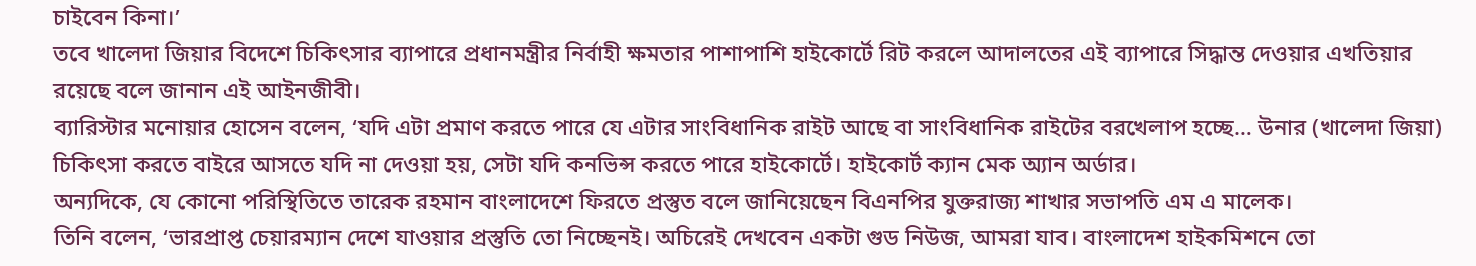চাইবেন কিনা।’
তবে খালেদা জিয়ার বিদেশে চিকিৎসার ব্যাপারে প্রধানমন্ত্রীর নির্বাহী ক্ষমতার পাশাপাশি হাইকোর্টে রিট করলে আদালতের এই ব্যাপারে সিদ্ধান্ত দেওয়ার এখতিয়ার রয়েছে বলে জানান এই আইনজীবী।
ব্যারিস্টার মনোয়ার হোসেন বলেন, ‘যদি এটা প্রমাণ করতে পারে যে এটার সাংবিধানিক রাইট আছে বা সাংবিধানিক রাইটের বরখেলাপ হচ্ছে… উনার (খালেদা জিয়া) চিকিৎসা করতে বাইরে আসতে যদি না দেওয়া হয়, সেটা যদি কনভিন্স করতে পারে হাইকোর্টে। হাইকোর্ট ক্যান মেক অ্যান অর্ডার।
অন্যদিকে, যে কোনো পরিস্থিতিতে তারেক রহমান বাংলাদেশে ফিরতে প্রস্তুত বলে জানিয়েছেন বিএনপির যুক্তরাজ্য শাখার সভাপতি এম এ মালেক।
তিনি বলেন, ‘ভারপ্রাপ্ত চেয়ারম্যান দেশে যাওয়ার প্রস্তুতি তো নিচ্ছেনই। অচিরেই দেখবেন একটা গুড নিউজ, আমরা যাব। বাংলাদেশ হাইকমিশনে তো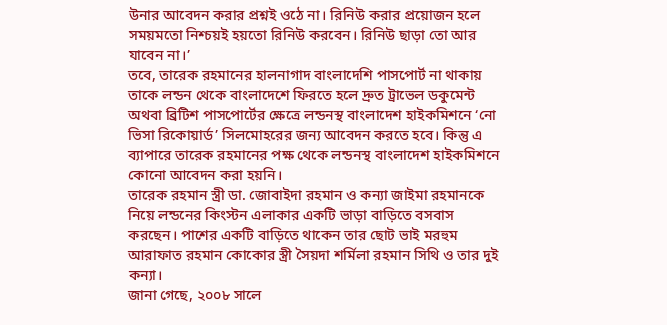উনার আবেদন করার প্রশ্নই ওঠে না। রিনিউ করার প্রয়োজন হলে সময়মতো নিশ্চয়ই হয়তো রিনিউ করবেন। রিনিউ ছাড়া তো আর যাবেন না।’
তবে, তারেক রহমানের হালনাগাদ বাংলাদেশি পাসপোর্ট না থাকায় তাকে লন্ডন থেকে বাংলাদেশে ফিরতে হলে দ্রুত ট্রাভেল ডকুমেন্ট অথবা ব্রিটিশ পাসপোর্টের ক্ষেত্রে লন্ডনস্থ বাংলাদেশ হাইকমিশনে ‘নো ভিসা রিকোয়ার্ড’ সিলমোহরের জন্য আবেদন করতে হবে। কিন্তু এ ব্যাপারে তারেক রহমানের পক্ষ থেকে লন্ডনস্থ বাংলাদেশ হাইকমিশনে কোনো আবেদন করা হয়নি।
তারেক রহমান স্ত্রী ডা. জোবাইদা রহমান ও কন্যা জাইমা রহমানকে নিয়ে লন্ডনের কিংস্টন এলাকার একটি ভাড়া বাড়িতে বসবাস করছেন। পাশের একটি বাড়িতে থাকেন তার ছোট ভাই মরহুম আরাফাত রহমান কোকোর স্ত্রী সৈয়দা শর্মিলা রহমান সিথি ও তার দুই কন্যা।
জানা গেছে, ২০০৮ সালে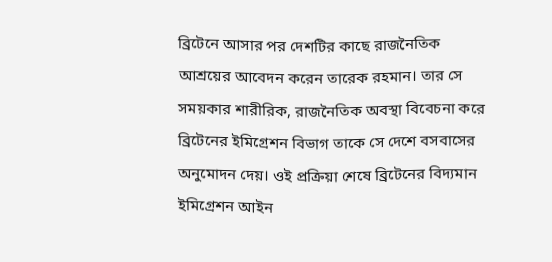ব্রিটেনে আসার পর দেশটির কাছে রাজনৈতিক আশ্রয়ের আবেদন করেন তারেক রহমান। তার সে সময়কার শারীরিক, রাজনৈতিক অবস্থা বিবেচনা করে ব্রিটেনের ইমিগ্রেশন বিভাগ তাকে সে দেশে বসবাসের অনুমোদন দেয়। ওই প্রক্রিয়া শেষে ব্রিটেনের বিদ্যমান ইমিগ্রেশন আইন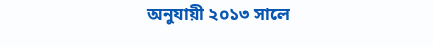অনুযায়ী ২০১৩ সালে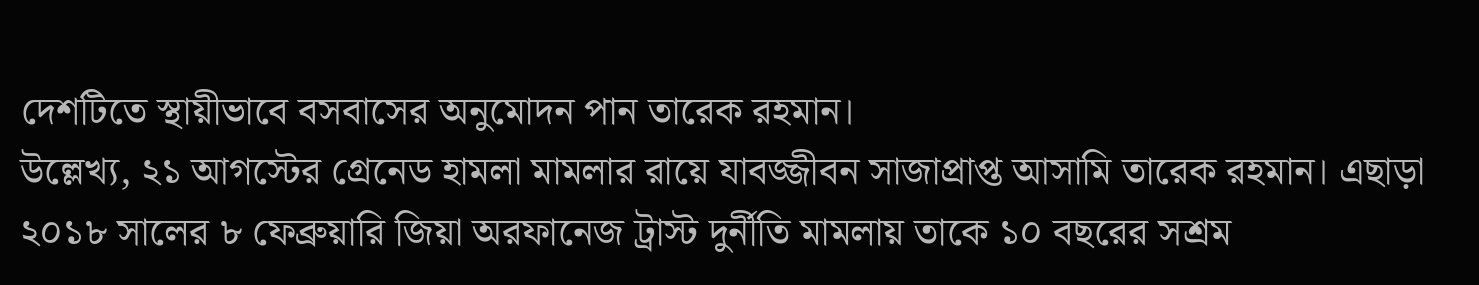দেশটিতে স্থায়ীভাবে বসবাসের অনুমোদন পান তারেক রহমান।
উল্লেখ্য, ২১ আগস্টের গ্রেনেড হামলা মামলার রায়ে যাবজ্জীবন সাজাপ্রাপ্ত আসামি তারেক রহমান। এছাড়া ২০১৮ সালের ৮ ফেব্রুয়ারি জিয়া অরফানেজ ট্রাস্ট দুর্নীতি মামলায় তাকে ১০ বছরের সশ্রম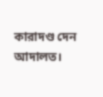কারাদণ্ড দেন আদালত।